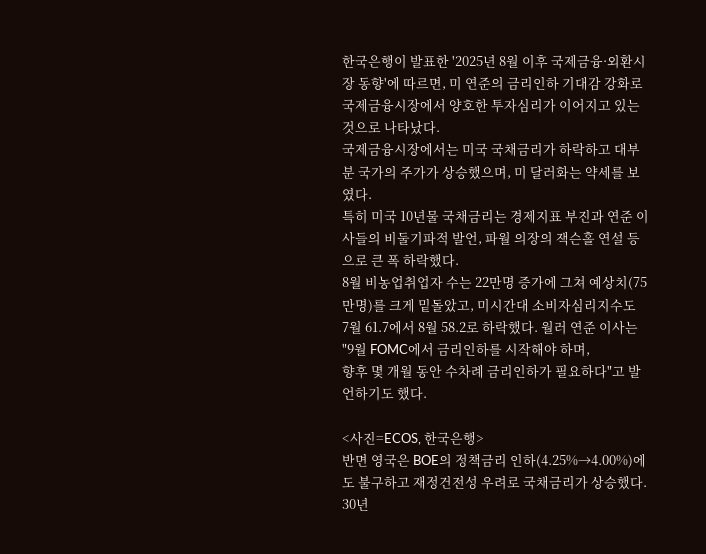한국은행이 발표한 '2025년 8월 이후 국제금융·외환시장 동향'에 따르면, 미 연준의 금리인하 기대감 강화로
국제금융시장에서 양호한 투자심리가 이어지고 있는 것으로 나타났다.
국제금융시장에서는 미국 국채금리가 하락하고 대부분 국가의 주가가 상승했으며, 미 달러화는 약세를 보였다.
특히 미국 10년물 국채금리는 경제지표 부진과 연준 이사들의 비둘기파적 발언, 파월 의장의 잭슨홀 연설 등으로 큰 폭 하락했다.
8월 비농업취업자 수는 22만명 증가에 그쳐 예상치(75만명)를 크게 밑돌았고, 미시간대 소비자심리지수도
7월 61.7에서 8월 58.2로 하락했다. 월러 연준 이사는 "9월 FOMC에서 금리인하를 시작해야 하며,
향후 몇 개월 동안 수차례 금리인하가 필요하다"고 발언하기도 했다.

<사진=ECOS, 한국은행>
반면 영국은 BOE의 정책금리 인하(4.25%→4.00%)에도 불구하고 재정건전성 우려로 국채금리가 상승했다.
30년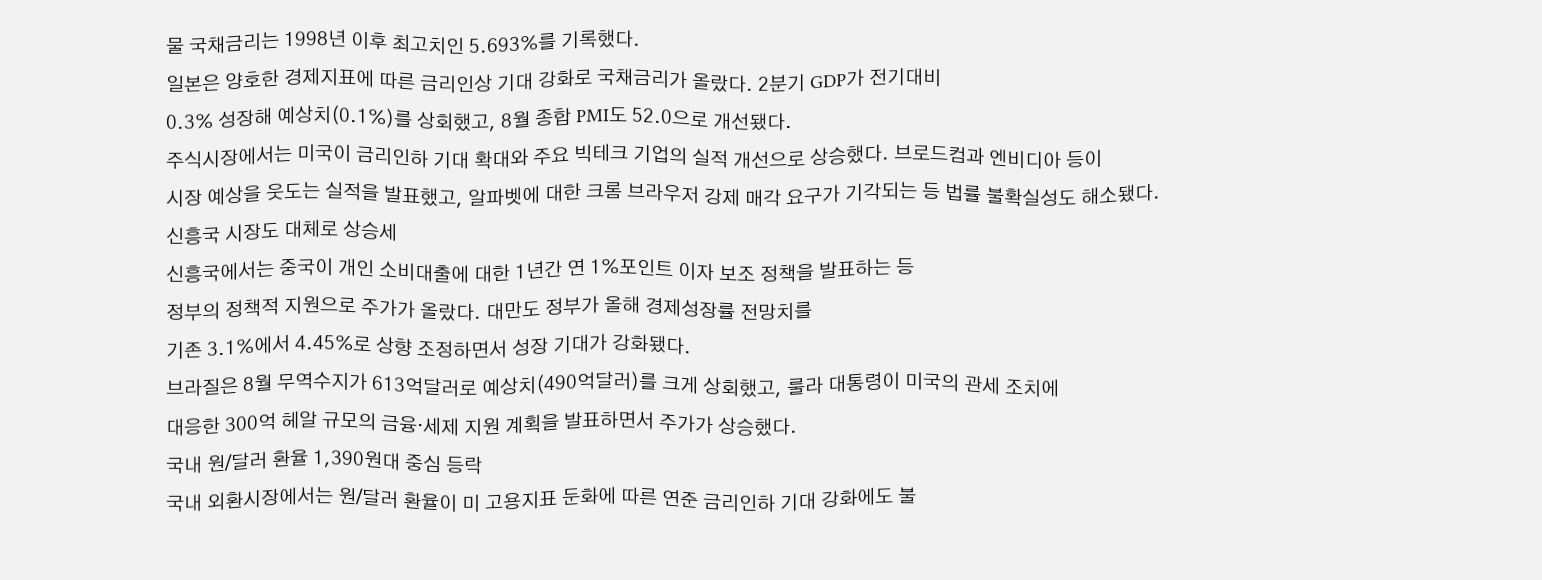물 국채금리는 1998년 이후 최고치인 5.693%를 기록했다.
일본은 양호한 경제지표에 따른 금리인상 기대 강화로 국채금리가 올랐다. 2분기 GDP가 전기대비
0.3% 성장해 예상치(0.1%)를 상회했고, 8월 종합 PMI도 52.0으로 개선됐다.
주식시장에서는 미국이 금리인하 기대 확대와 주요 빅테크 기업의 실적 개선으로 상승했다. 브로드컴과 엔비디아 등이
시장 예상을 웃도는 실적을 발표했고, 알파벳에 대한 크롬 브라우저 강제 매각 요구가 기각되는 등 법률 불확실성도 해소됐다.
신흥국 시장도 대체로 상승세
신흥국에서는 중국이 개인 소비대출에 대한 1년간 연 1%포인트 이자 보조 정책을 발표하는 등
정부의 정책적 지원으로 주가가 올랐다. 대만도 정부가 올해 경제성장률 전망치를
기존 3.1%에서 4.45%로 상향 조정하면서 성장 기대가 강화됐다.
브라질은 8월 무역수지가 613억달러로 예상치(490억달러)를 크게 상회했고, 룰라 대통령이 미국의 관세 조치에
대응한 300억 헤알 규모의 금융·세제 지원 계획을 발표하면서 주가가 상승했다.
국내 원/달러 환율 1,390원대 중심 등락
국내 외환시장에서는 원/달러 환율이 미 고용지표 둔화에 따른 연준 금리인하 기대 강화에도 불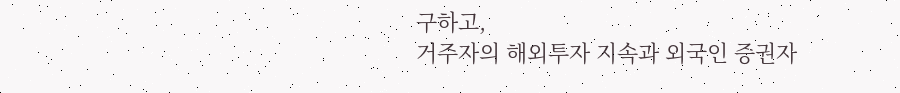구하고,
거주자의 해외투자 지속과 외국인 증권자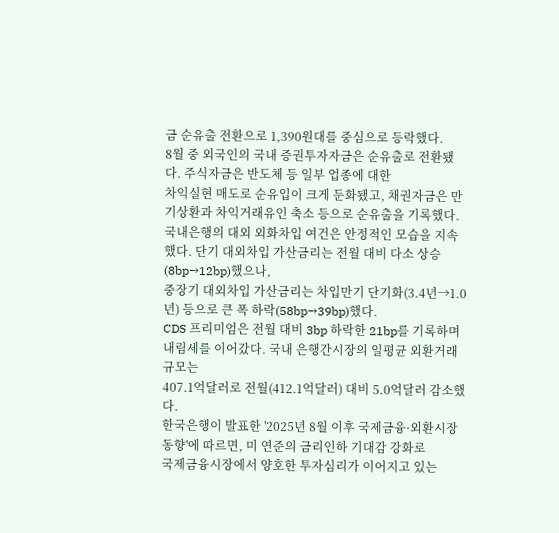금 순유출 전환으로 1,390원대를 중심으로 등락했다.
8월 중 외국인의 국내 증권투자자금은 순유출로 전환됐다. 주식자금은 반도체 등 일부 업종에 대한
차익실현 매도로 순유입이 크게 둔화됐고, 채권자금은 만기상환과 차익거래유인 축소 등으로 순유출을 기록했다.
국내은행의 대외 외화차입 여건은 안정적인 모습을 지속했다. 단기 대외차입 가산금리는 전월 대비 다소 상승(8bp→12bp)했으나,
중장기 대외차입 가산금리는 차입만기 단기화(3.4년→1.0년) 등으로 큰 폭 하락(58bp→39bp)했다.
CDS 프리미엄은 전월 대비 3bp 하락한 21bp를 기록하며 내림세를 이어갔다. 국내 은행간시장의 일평균 외환거래 규모는
407.1억달러로 전월(412.1억달러) 대비 5.0억달러 감소했다.
한국은행이 발표한 '2025년 8월 이후 국제금융·외환시장 동향'에 따르면, 미 연준의 금리인하 기대감 강화로
국제금융시장에서 양호한 투자심리가 이어지고 있는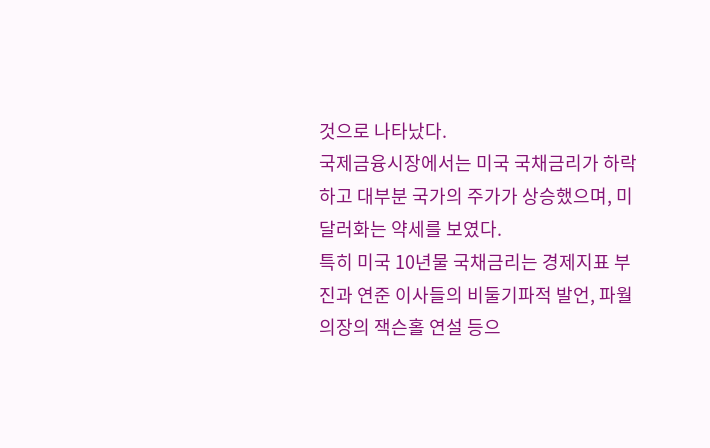것으로 나타났다.
국제금융시장에서는 미국 국채금리가 하락하고 대부분 국가의 주가가 상승했으며, 미 달러화는 약세를 보였다.
특히 미국 10년물 국채금리는 경제지표 부진과 연준 이사들의 비둘기파적 발언, 파월 의장의 잭슨홀 연설 등으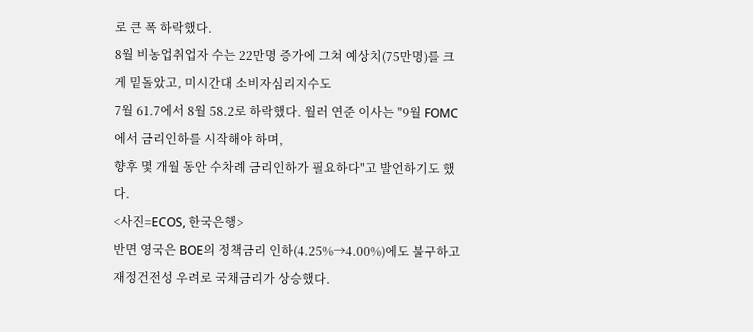로 큰 폭 하락했다.
8월 비농업취업자 수는 22만명 증가에 그쳐 예상치(75만명)를 크게 밑돌았고, 미시간대 소비자심리지수도
7월 61.7에서 8월 58.2로 하락했다. 월러 연준 이사는 "9월 FOMC에서 금리인하를 시작해야 하며,
향후 몇 개월 동안 수차례 금리인하가 필요하다"고 발언하기도 했다.
<사진=ECOS, 한국은행>
반면 영국은 BOE의 정책금리 인하(4.25%→4.00%)에도 불구하고 재정건전성 우려로 국채금리가 상승했다.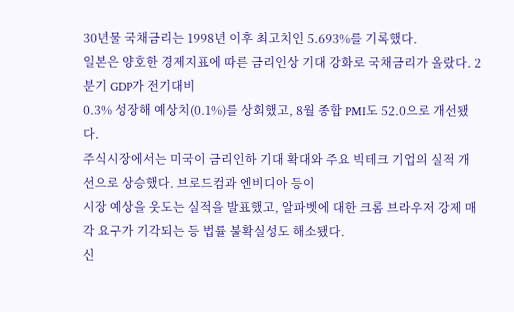30년물 국채금리는 1998년 이후 최고치인 5.693%를 기록했다.
일본은 양호한 경제지표에 따른 금리인상 기대 강화로 국채금리가 올랐다. 2분기 GDP가 전기대비
0.3% 성장해 예상치(0.1%)를 상회했고, 8월 종합 PMI도 52.0으로 개선됐다.
주식시장에서는 미국이 금리인하 기대 확대와 주요 빅테크 기업의 실적 개선으로 상승했다. 브로드컴과 엔비디아 등이
시장 예상을 웃도는 실적을 발표했고, 알파벳에 대한 크롬 브라우저 강제 매각 요구가 기각되는 등 법률 불확실성도 해소됐다.
신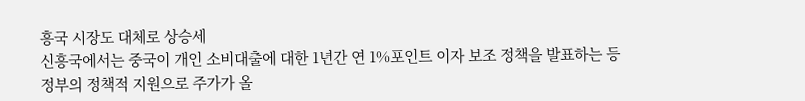흥국 시장도 대체로 상승세
신흥국에서는 중국이 개인 소비대출에 대한 1년간 연 1%포인트 이자 보조 정책을 발표하는 등
정부의 정책적 지원으로 주가가 올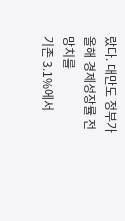랐다. 대만도 정부가 올해 경제성장률 전망치를
기존 3.1%에서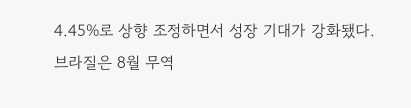4.45%로 상향 조정하면서 성장 기대가 강화됐다.
브라질은 8월 무역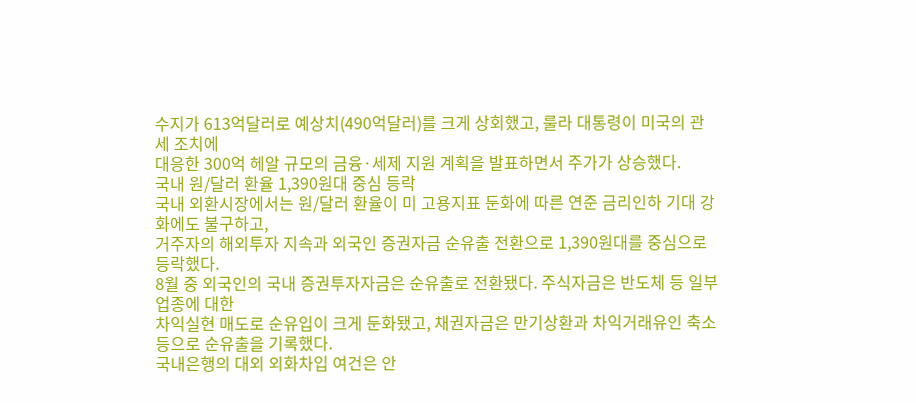수지가 613억달러로 예상치(490억달러)를 크게 상회했고, 룰라 대통령이 미국의 관세 조치에
대응한 300억 헤알 규모의 금융·세제 지원 계획을 발표하면서 주가가 상승했다.
국내 원/달러 환율 1,390원대 중심 등락
국내 외환시장에서는 원/달러 환율이 미 고용지표 둔화에 따른 연준 금리인하 기대 강화에도 불구하고,
거주자의 해외투자 지속과 외국인 증권자금 순유출 전환으로 1,390원대를 중심으로 등락했다.
8월 중 외국인의 국내 증권투자자금은 순유출로 전환됐다. 주식자금은 반도체 등 일부 업종에 대한
차익실현 매도로 순유입이 크게 둔화됐고, 채권자금은 만기상환과 차익거래유인 축소 등으로 순유출을 기록했다.
국내은행의 대외 외화차입 여건은 안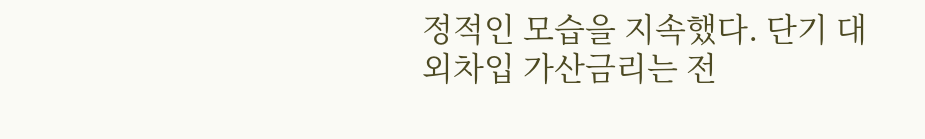정적인 모습을 지속했다. 단기 대외차입 가산금리는 전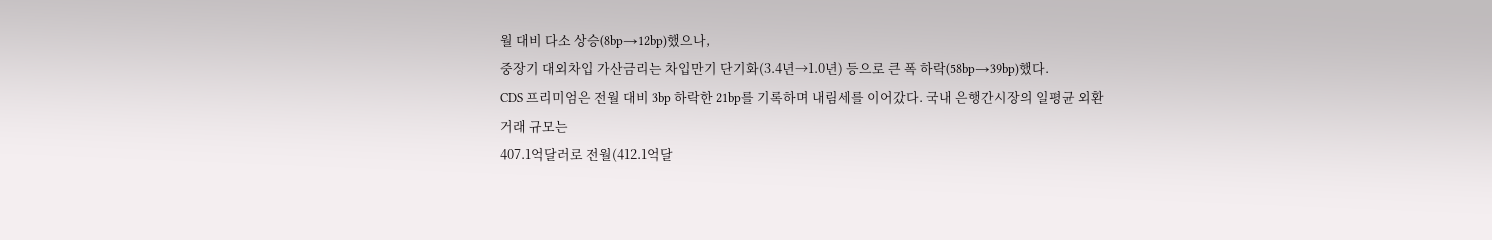월 대비 다소 상승(8bp→12bp)했으나,
중장기 대외차입 가산금리는 차입만기 단기화(3.4년→1.0년) 등으로 큰 폭 하락(58bp→39bp)했다.
CDS 프리미엄은 전월 대비 3bp 하락한 21bp를 기록하며 내림세를 이어갔다. 국내 은행간시장의 일평균 외환거래 규모는
407.1억달러로 전월(412.1억달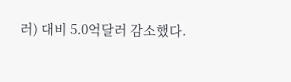러) 대비 5.0억달러 감소했다.